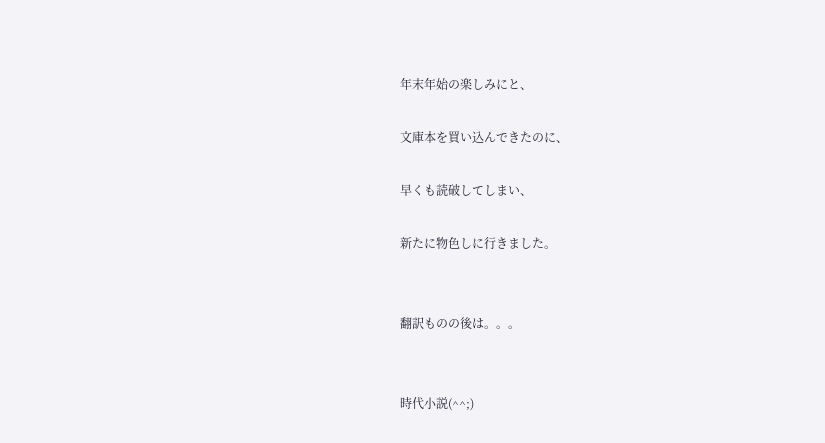年末年始の楽しみにと、

文庫本を買い込んできたのに、

早くも読破してしまい、

新たに物色しに行きました。


翻訳ものの後は。。。


時代小説(^^;)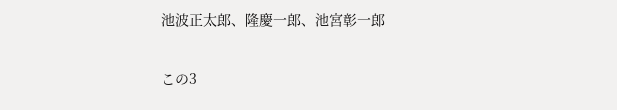池波正太郎、隆慶一郎、池宮彰一郎


この3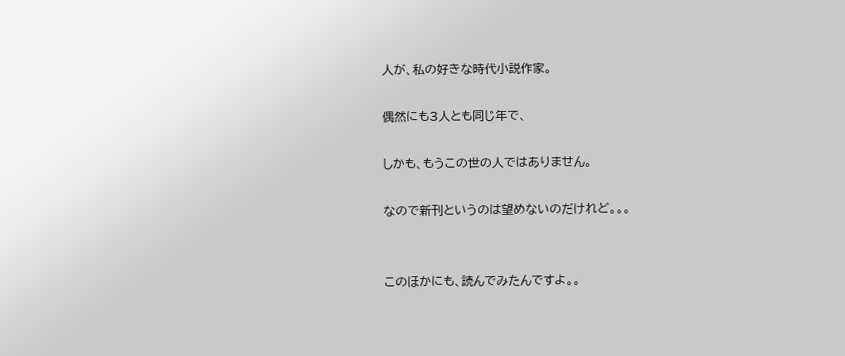人が、私の好きな時代小説作家。

偶然にも3人とも同じ年で、

しかも、もうこの世の人ではありません。

なので新刊というのは望めないのだけれど。。。


このほかにも、読んでみたんですよ。。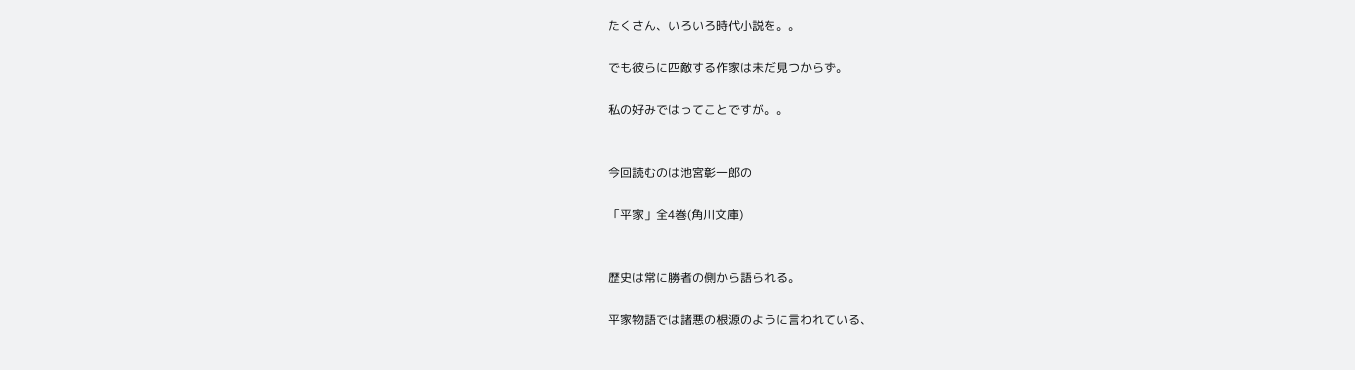たくさん、いろいろ時代小説を。。

でも彼らに匹敵する作家は未だ見つからず。

私の好みではってことですが。。


今回読むのは池宮彰一郎の

「平家」全4巻(角川文庫)


歴史は常に勝者の側から語られる。

平家物語では諸悪の根源のように言われている、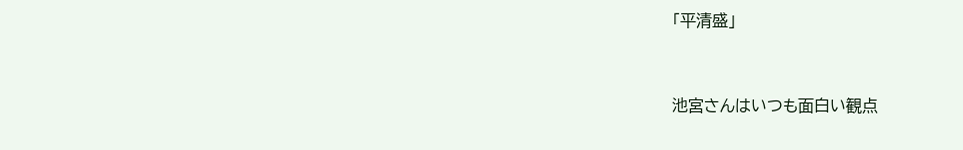「平清盛」


池宮さんはいつも面白い観点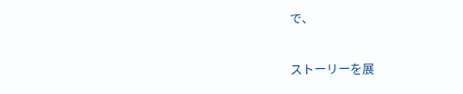で、

ストーリーを展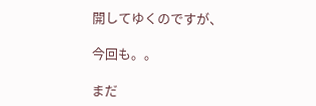開してゆくのですが、

今回も。。

まだ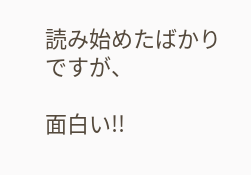読み始めたばかりですが、

面白い!!